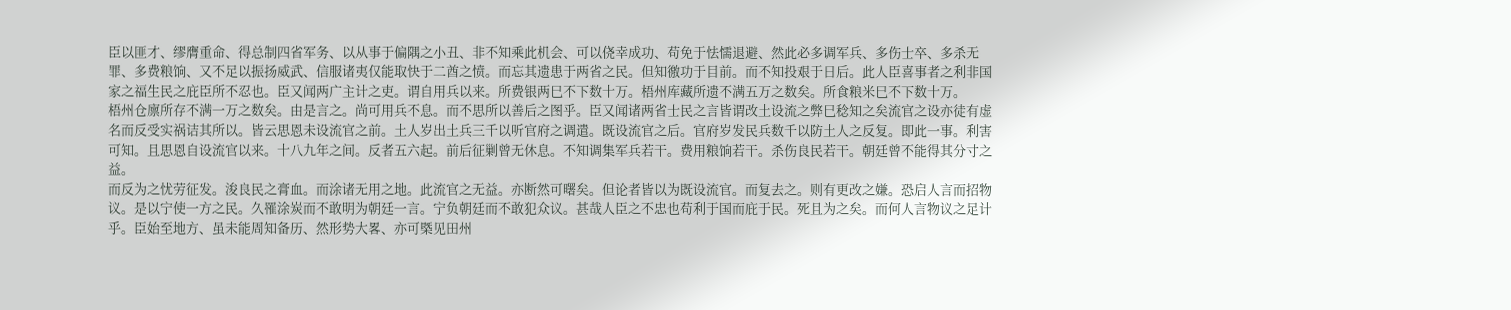臣以匪才、缪膺重命、得总制四省军务、以从事于偏隅之小丑、非不知乘此机会、可以侥幸成功、苟免于怯懦退避、然此必多调军兵、多伤士卒、多杀无罪、多费粮饷、又不足以振扬威武、信服诸夷仅能取快于二酋之愤。而忘其遗患于两省之民。但知徼功于目前。而不知投艰于日后。此人臣喜事者之利非国家之福生民之庇臣所不忍也。臣又闻两广主计之吏。谓自用兵以来。所费银两巳不下数十万。梧州库藏所遗不满五万之数矣。所食粮米巳不下数十万。
梧州仓廪所存不满一万之数矣。由是言之。尚可用兵不息。而不思所以善后之图乎。臣又闻诸两省士民之言皆谓改土设流之弊巳稔知之矣流官之设亦徒有虚名而反受实祸诘其所以。皆云思恩未设流官之前。土人岁出土兵三千以听官府之调遣。既设流官之后。官府岁发民兵数千以防土人之反复。即此一事。利害可知。且思恩自设流官以来。十八九年之间。反者五六起。前后征剿曾无休息。不知调集军兵若干。费用粮饷若干。杀伤良民若干。朝廷曾不能得其分寸之益。
而反为之忧劳征发。浚良民之膏血。而涂诸无用之地。此流官之无益。亦断然可曙矣。但论者皆以为既设流官。而复去之。则有更改之嫌。恐启人言而招物议。是以宁使一方之民。久罹涂炭而不敢明为朝廷一言。宁负朝廷而不敢犯众议。甚哉人臣之不忠也苟利于国而庇于民。死且为之矣。而何人言物议之足计乎。臣始至地方、虽未能周知备历、然形势大畧、亦可槩见田州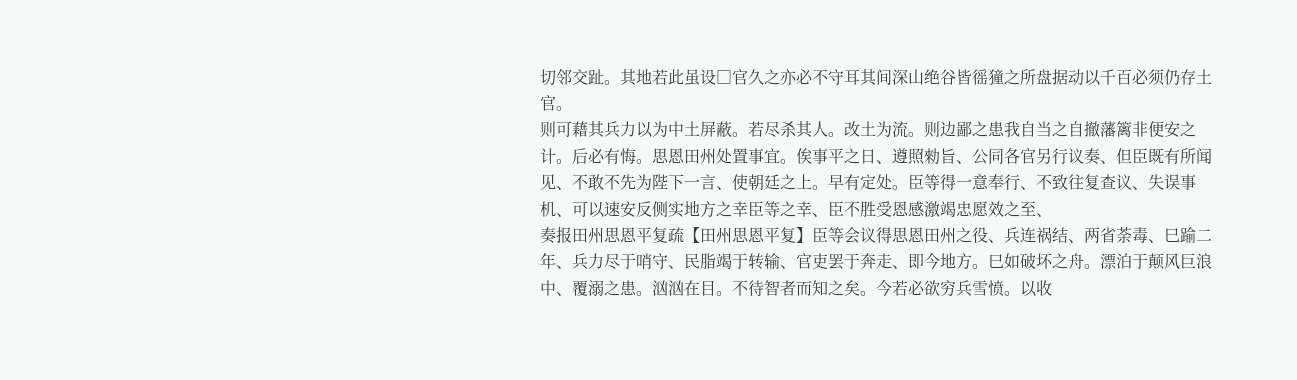切邻交趾。其地若此虽设□官久之亦必不守耳其间深山绝谷皆徭獞之所盘据动以千百必须仍存土官。
则可藉其兵力以为中土屏蔽。若尽杀其人。改土为流。则边鄙之患我自当之自撤藩篱非便安之计。后必有悔。思恩田州处置事宜。俟事平之日、遵照勑旨、公同各官另行议奏、但臣既有所闻见、不敢不先为陛下一言、使朝廷之上。早有定处。臣等得一意奉行、不致往复查议、失误事机、可以速安反侧实地方之幸臣等之幸、臣不胜受恩感激竭忠愿效之至、
奏报田州思恩平复疏【田州思恩平复】臣等会议得思恩田州之役、兵连祸结、两省荼毒、巳踰二年、兵力尽于哨守、民脂竭于转输、官吏罢于奔走、即今地方。巳如破坏之舟。漂泊于颠风巨浪中、覆溺之患。汹汹在目。不待智者而知之矣。今若必欲穷兵雪愤。以收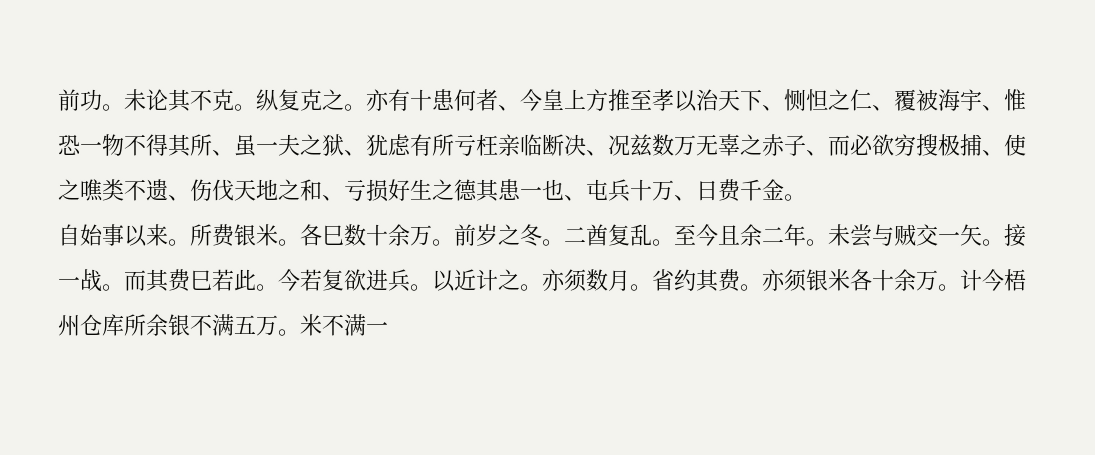前功。未论其不克。纵复克之。亦有十患何者、今皇上方推至孝以治天下、恻怛之仁、覆被海宇、惟恐一物不得其所、虽一夫之狱、犹虑有所亏枉亲临断决、况兹数万无辜之赤子、而必欲穷搜极捕、使之噍类不遗、伤伐天地之和、亏损好生之德其患一也、屯兵十万、日费千金。
自始事以来。所费银米。各巳数十余万。前岁之冬。二酋复乱。至今且余二年。未尝与贼交一矢。接一战。而其费巳若此。今若复欲进兵。以近计之。亦须数月。省约其费。亦须银米各十余万。计今梧州仓库所余银不满五万。米不满一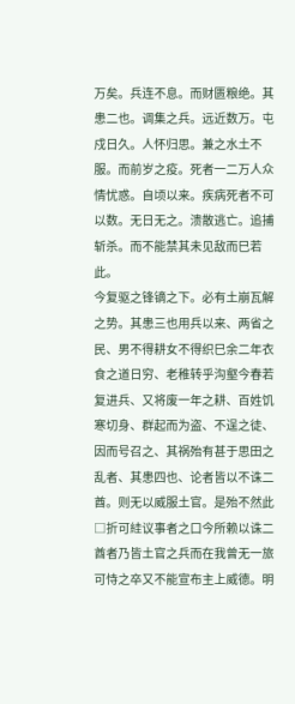万矣。兵连不息。而财匮粮绝。其患二也。调集之兵。远近数万。屯戍日久。人怀归思。兼之水土不服。而前岁之疫。死者一二万人众情忧惑。自顷以来。疾病死者不可以数。无日无之。溃散逃亡。追捕斩杀。而不能禁其未见敌而巳若此。
今复驱之锋镝之下。必有土崩瓦解之势。其患三也用兵以来、两省之民、男不得耕女不得织巳余二年衣食之道日穷、老稚转乎沟壑今春若复进兵、又将废一年之耕、百姓饥寒切身、群起而为盗、不逞之徒、因而号召之、其祸殆有甚于思田之乱者、其患四也、论者皆以不诛二酋。则无以威服土官。是殆不然此□折可絓议事者之口今所赖以诛二酋者乃皆土官之兵而在我曾无一旅可恃之卒又不能宣布主上威德。明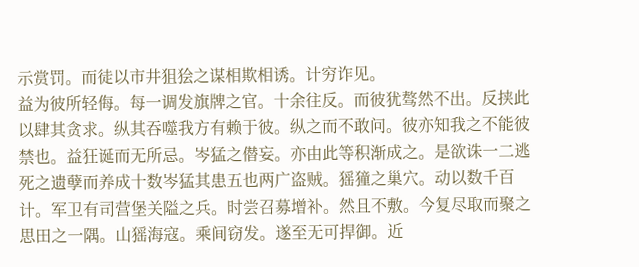示赏罚。而徒以市井狙狯之谋相欺相诱。计穷诈见。
益为彼所轻侮。每一调发旗牌之官。十余往反。而彼犹骜然不出。反挟此以肆其贪求。纵其吞噬我方有赖于彼。纵之而不敢问。彼亦知我之不能彼禁也。益狂诞而无所忌。岑猛之僣妄。亦由此等积渐成之。是欲诛一二逃死之遗孽而养成十数岑猛其患五也两广盗贼。猺獞之巢穴。动以数千百计。军卫有司营堡关隘之兵。时尝召募增补。然且不敷。今复尽取而聚之思田之一隅。山猺海寇。乘间窃发。遂至无可捍御。近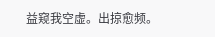益窥我空虚。出掠愈频。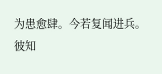为患愈肆。今若复闻进兵。
彼知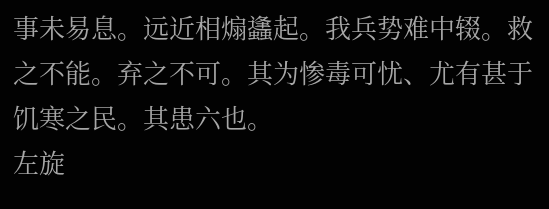事未易息。远近相煽蠭起。我兵势难中辍。救之不能。弃之不可。其为惨毒可忧、尤有甚于饥寒之民。其患六也。
左旋